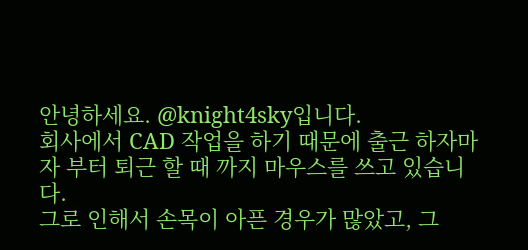안녕하세요. @knight4sky입니다.
회사에서 CAD 작업을 하기 때문에 출근 하자마자 부터 퇴근 할 때 까지 마우스를 쓰고 있습니다.
그로 인해서 손목이 아픈 경우가 많았고, 그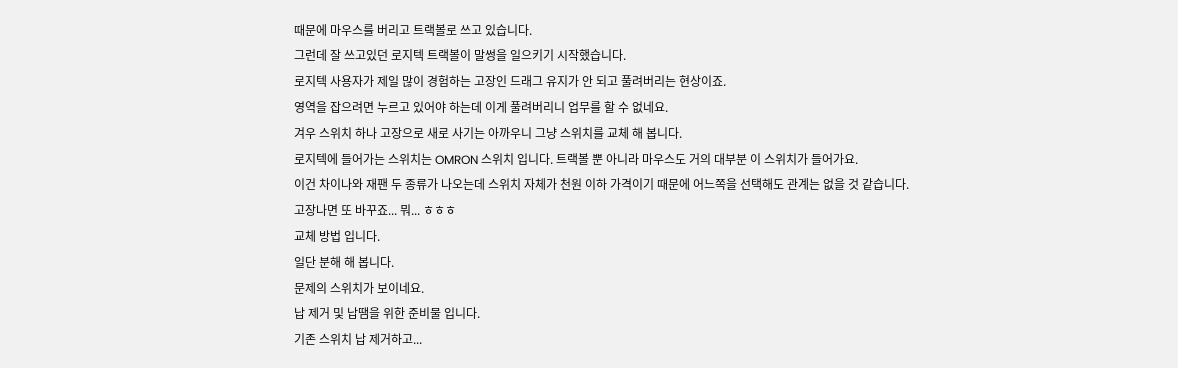때문에 마우스를 버리고 트랙볼로 쓰고 있습니다.
그런데 잘 쓰고있던 로지텍 트랙볼이 말썽을 일으키기 시작했습니다.
로지텍 사용자가 제일 많이 경험하는 고장인 드래그 유지가 안 되고 풀려버리는 현상이죠.
영역을 잡으려면 누르고 있어야 하는데 이게 풀려버리니 업무를 할 수 없네요.
겨우 스위치 하나 고장으로 새로 사기는 아까우니 그냥 스위치를 교체 해 봅니다.
로지텍에 들어가는 스위치는 OMRON 스위치 입니다. 트랙볼 뿐 아니라 마우스도 거의 대부분 이 스위치가 들어가요.
이건 차이나와 재팬 두 종류가 나오는데 스위치 자체가 천원 이하 가격이기 때문에 어느쪽을 선택해도 관계는 없을 것 같습니다.
고장나면 또 바꾸죠... 뭐... ㅎㅎㅎ
교체 방법 입니다.
일단 분해 해 봅니다.
문제의 스위치가 보이네요.
납 제거 및 납땜을 위한 준비물 입니다.
기존 스위치 납 제거하고...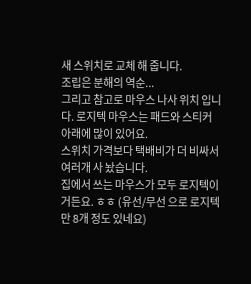새 스위치로 교체 해 줍니다.
조립은 분해의 역순...
그리고 참고로 마우스 나사 위치 입니다. 로지텍 마우스는 패드와 스티커 아래에 많이 있어요.
스위치 가격보다 택배비가 더 비싸서 여러개 사 놨습니다.
집에서 쓰는 마우스가 모두 로지텍이거든요. ㅎㅎ (유선/무선 으로 로지텍만 8개 정도 있네요)